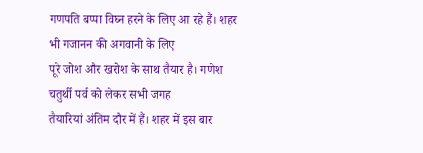गणपति बप्पा विघ्न हरने के लिए आ रहे हैं। शहर भी गजानन की अगवानी के लिए
पूरे जोश और खरोश के साथ तैयार है। गणेश चतुर्थी पर्व को लेकर सभी जगह
तैयारियां अंतिम दौर में हैं। शहर में इस बार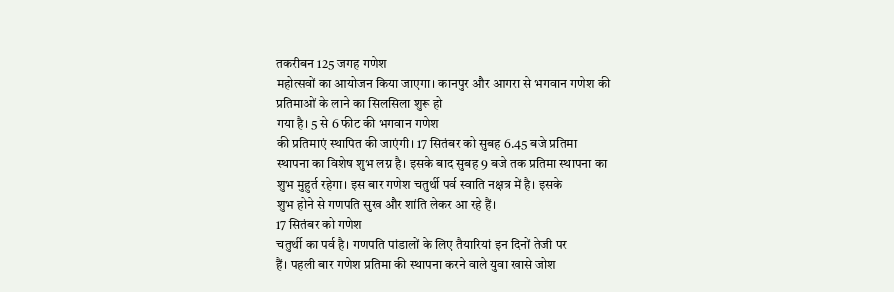तकरीबन 125 जगह गणेश
महोत्सवों का आयोजन किया जाएगा। कानपुर और आगरा से भगवान गणेश की
प्रतिमाओं के लाने का सिलसिला शुरू हो
गया है। 5 से 6 फीट की भगवान गणेश
की प्रतिमाएं स्थापित की जाएंगी। 17 सितंबर को सुबह 6.45 बजे प्रतिमा
स्थापना का विशेष शुभ लग्न है। इसके बाद सुबह 9 बजे तक प्रतिमा स्थापना का
शुभ मुहुर्त रहेगा। इस बार गणेश चतुर्थी पर्व स्वाति नक्षत्र में है। इसके
शुभ होने से गणपति सुख और शांति लेकर आ रहे हैं।
17 सितंबर को गणेश
चतुर्थी का पर्व है। गणपति पांडालों के लिए तैयारियां इन दिनों तेजी पर
हैं। पहली बार गणेश प्रतिमा की स्थापना करने वाले युवा खासे जोश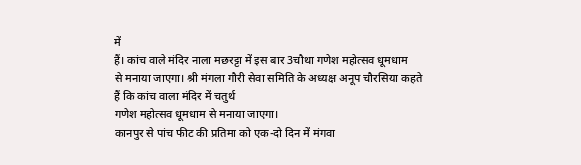में
हैं। कांच वाले मंदिर नाला मछरट्टा में इस बार 3चौथा गणेश महोत्सव धूमधाम
से मनाया जाएगा। श्री मंगला गौरी सेवा समिति के अध्यक्ष अनूप चौरसिया कहते
हैं कि कांच वाला मंदिर में चतुर्थ
गणेश महोत्सव धूमधाम से मनाया जाएगा।
कानपुर से पांच फीट की प्रतिमा को एक-दो दिन में मंगवा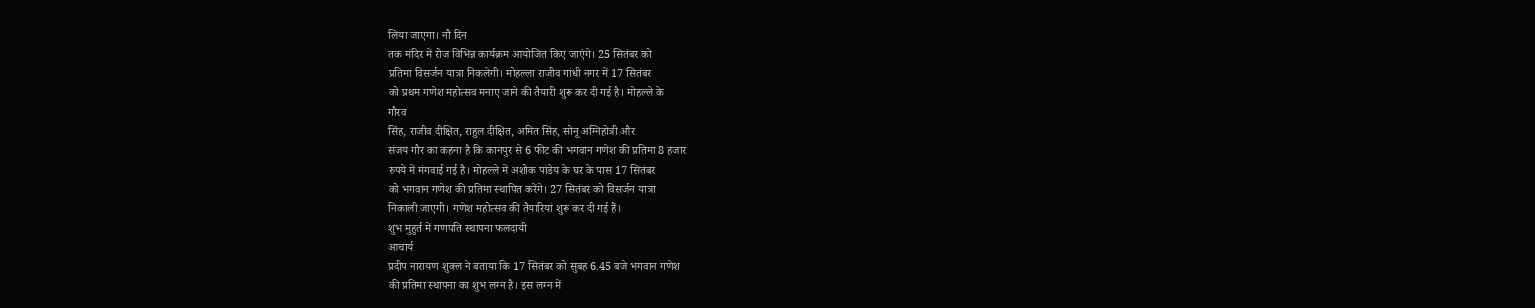लिया जाएगा। नौ दिन
तक मंदिर में रोज विभिन्न कार्यक्रम आयोजित किए जाएंगे। 25 सितंबर को
प्रतिमा विसर्जन यात्रा निकलेगी। मोहल्ला राजीव गांधी नगर में 17 सितंबर
को प्रथम गणेश महोत्सव मनाए जाने की तैयारी शुरू कर दी गई है। मोहल्ले के
गौरव
सिंह, राजीव दीक्षित, राहुल दीक्षित, अमित सिंह, सोनू अग्निहोत्री और
संजय गौर का कहना है कि कानपुर से 6 फीट की भगवान गणेश की प्रतिमा 8 हजार
रुपये में मंगवाई गई है। मोहल्ले में अशोक पांडेय के घर के पास 17 सितंबर
को भगवान गणेश की प्रतिमा स्थापित करेंगे। 27 सितंबर को विसर्जन यात्रा
निकाली जाएगी। गणेश महोत्सव की तैयारियां शुरू कर दी गई हैं।
शुभ मुहुर्त में गणपति स्थापना फलदायी
आचार्य
प्रदीप नारायण शुक्ल ने बताया कि 17 सितंबर को सुबह 6.45 बजे भगवान गणेश
की प्रतिमा स्थापना का शुभ लग्न है। इस लग्न में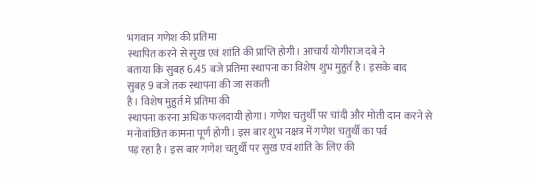भगवान गणेश की प्रतिमा
स्थापित करने से सुख एवं शांति की प्राप्ति होगी। आचार्य योगीराज दबे ने
बताया कि सुबह 6.45 बजे प्रतिमा स्थापना का विशेष शुभ मुहुर्त है। इसके बाद
सुबह 9 बजे तक स्थापना की जा सकती
है। विशेष मुहुर्त में प्रतिमा की
स्थापना करना अधिक फलदायी होगा। गणेश चतुर्थी पर चांदी और मोती दान करने से
मनोवांछित कामना पूर्ण होगी। इस बार शुभ नक्षत्र में गणेश चतुर्थी का पर्व
पड़ रहा है। इस बार गणेश चतुर्थी पर सुख एवं शांति के लिए की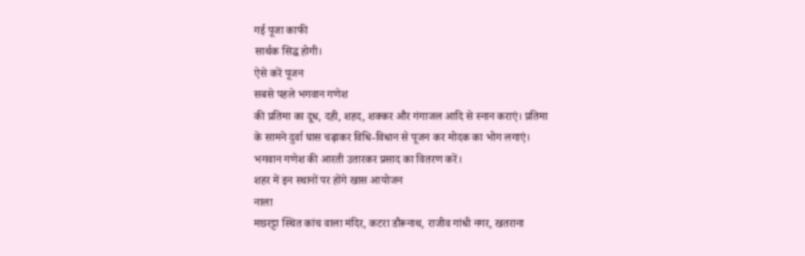गई पूजा काफी
सार्थक सिद्घ होगी।
ऐसे करें पूजन
सबसे पहले भगवान गणेश
की प्रतिमा का दूध, दही, शहद, शक्कर और गंगाजल आदि से स्नान कराएं। प्रतिमा
के सामने दुर्वा घास चढ़ाकर विधि-विधान से पूजन कर मोदक का भोग लगाएं।
भगवान गणेश की आरती उतारकर प्रसाद का वितरण करें।
शहर में इन स्थानों पर होंगे खास आयोजन
नाला
मछरट्टा स्थित कांच वाला मंदिर, कटरा डौरूनाथ, राजीव गांधी नगर, खतराना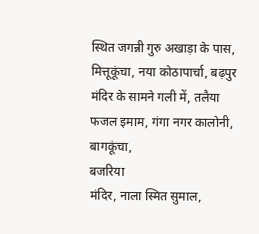स्थित जगन्नी गुरु अखाड़ा के पास, मित्तूकूंचा, नया कोठापार्चा, बढ़पुर
मंदिर के सामने गली में, तलैया फजल इमाम, गंगा नगर कालोनी, बागकूंचा,
बजरिया
मंदिर, नाला स्मित सुमाल,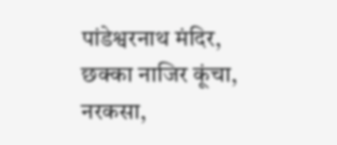पांडेश्वरनाथ मंदिर, छक्का नाजिर कूंचा,
नरकसा,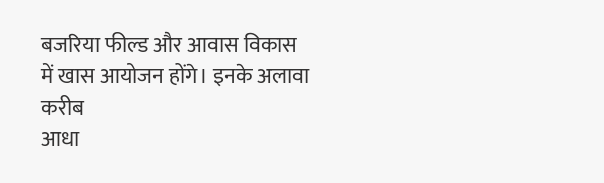बजरिया फील्ड और आवास विकास में खास आयोजन होंगे। इनके अलावा करीब
आधा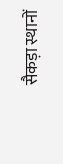सैकड़ा स्थानों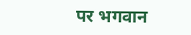पर भगवान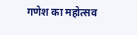गणेश का महोत्सव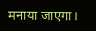मनाया जाएगा।